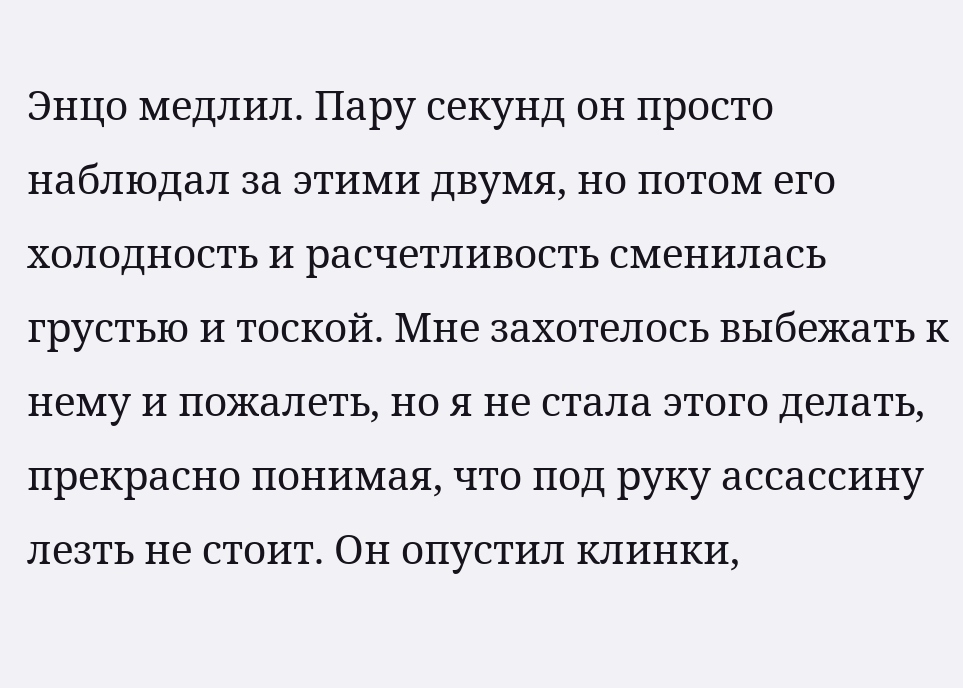Энцо медлил. Пару секунд он просто наблюдал за этими двумя, но потом его холодность и расчетливость сменилась грустью и тоской. Мне захотелось выбежать к нему и пожалеть, но я не стала этого делать, прекрасно понимая, что под руку ассассину лезть не стоит. Он опустил клинки,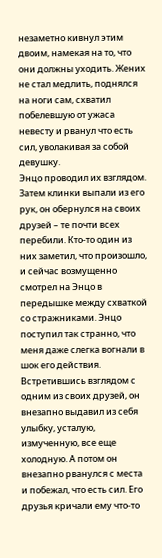незаметно кивнул этим двоим, намекая на то, что они должны уходить. Жених не стал медлить, поднялся на ноги сам, схватил побелевшую от ужаса невесту и рванул что есть сил, уволакивая за собой девушку.
Энцо проводил их взглядом. Затем клинки выпали из его рук, он обернулся на своих друзей – те почти всех перебили. Кто-то один из них заметил, что произошло, и сейчас возмущенно смотрел на Энцо в передышке между схваткой со стражниками. Энцо поступил так странно, что меня даже слегка вогнали в шок его действия.
Встретившись взглядом с одним из своих друзей, он внезапно выдавил из себя улыбку, усталую, измученную, все еще холодную. А потом он внезапно рванулся с места и побежал, что есть сил. Его друзья кричали ему что-то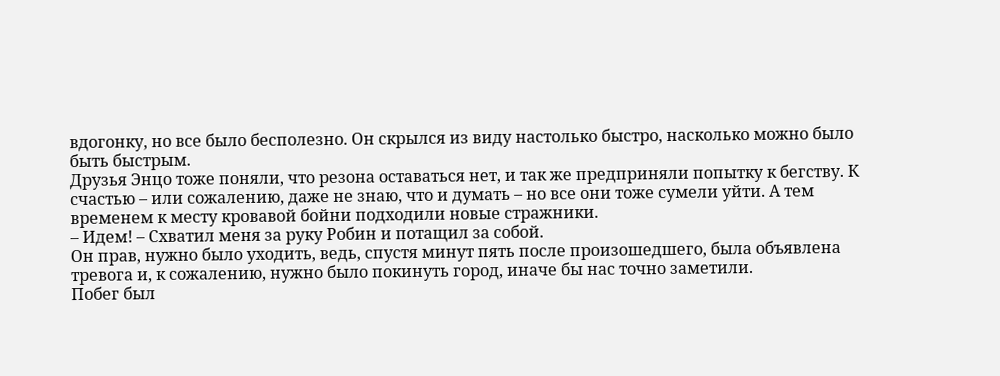вдогонку, но все было бесполезно. Он скрылся из виду настолько быстро, насколько можно было быть быстрым.
Друзья Энцо тоже поняли, что резона оставаться нет, и так же предприняли попытку к бегству. К счастью – или сожалению, даже не знаю, что и думать – но все они тоже сумели уйти. А тем временем к месту кровавой бойни подходили новые стражники.
– Идем! – Схватил меня за руку Робин и потащил за собой.
Он прав, нужно было уходить, ведь, спустя минут пять после произошедшего, была объявлена тревога и, к сожалению, нужно было покинуть город, иначе бы нас точно заметили.
Побег был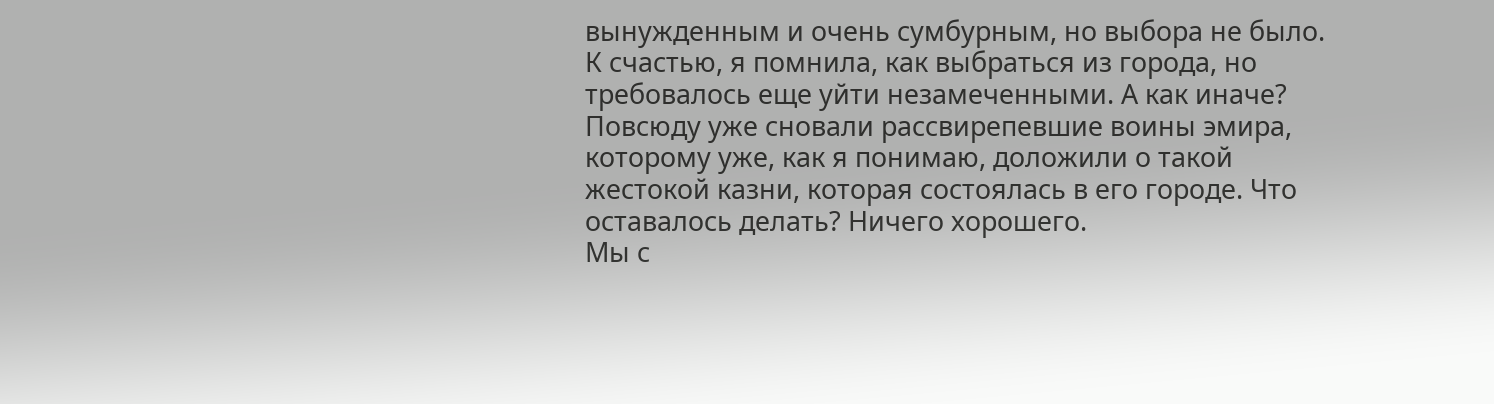вынужденным и очень сумбурным, но выбора не было. К счастью, я помнила, как выбраться из города, но требовалось еще уйти незамеченными. А как иначе? Повсюду уже сновали рассвирепевшие воины эмира, которому уже, как я понимаю, доложили о такой жестокой казни, которая состоялась в его городе. Что оставалось делать? Ничего хорошего.
Мы с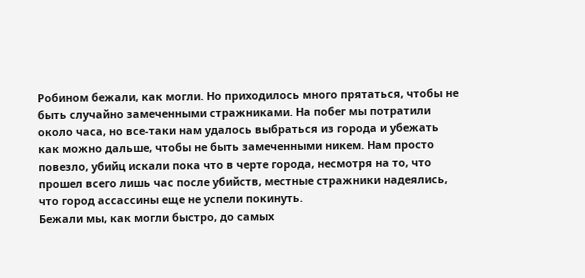Робином бежали, как могли. Но приходилось много прятаться, чтобы не быть случайно замеченными стражниками. На побег мы потратили около часа, но все-таки нам удалось выбраться из города и убежать как можно дальше, чтобы не быть замеченными никем. Нам просто повезло, убийц искали пока что в черте города, несмотря на то, что прошел всего лишь час после убийств, местные стражники надеялись, что город ассассины еще не успели покинуть.
Бежали мы, как могли быстро, до самых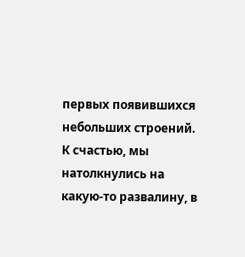первых появившихся небольших строений. К счастью, мы натолкнулись на какую-то развалину, в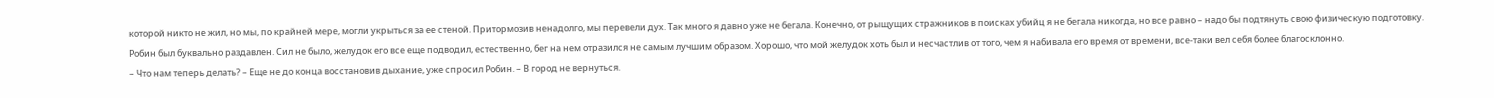которой никто не жил, но мы, по крайней мере, могли укрыться за ее стеной. Притормозив ненадолго, мы перевели дух. Так много я давно уже не бегала. Конечно, от рыщущих стражников в поисках убийц я не бегала никогда, но все равно – надо бы подтянуть свою физическую подготовку.
Робин был буквально раздавлен. Сил не было, желудок его все еще подводил, естественно, бег на нем отразился не самым лучшим образом. Хорошо, что мой желудок хоть был и несчастлив от того, чем я набивала его время от времени, все-таки вел себя более благосклонно.
– Что нам теперь делать? – Еще не до конца восстановив дыхание, уже спросил Робин. – В город не вернуться.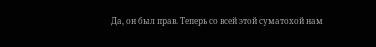Да, он был прав. Теперь со всей этой суматохой нам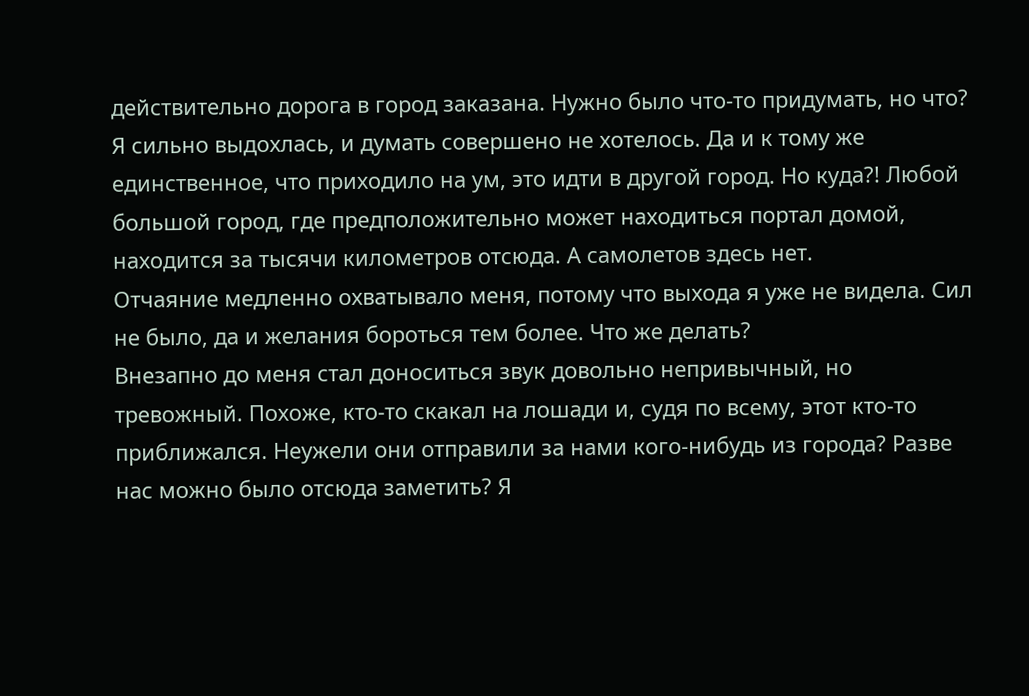действительно дорога в город заказана. Нужно было что-то придумать, но что? Я сильно выдохлась, и думать совершено не хотелось. Да и к тому же единственное, что приходило на ум, это идти в другой город. Но куда?! Любой большой город, где предположительно может находиться портал домой, находится за тысячи километров отсюда. А самолетов здесь нет.
Отчаяние медленно охватывало меня, потому что выхода я уже не видела. Сил не было, да и желания бороться тем более. Что же делать?
Внезапно до меня стал доноситься звук довольно непривычный, но тревожный. Похоже, кто-то скакал на лошади и, судя по всему, этот кто-то приближался. Неужели они отправили за нами кого-нибудь из города? Разве нас можно было отсюда заметить? Я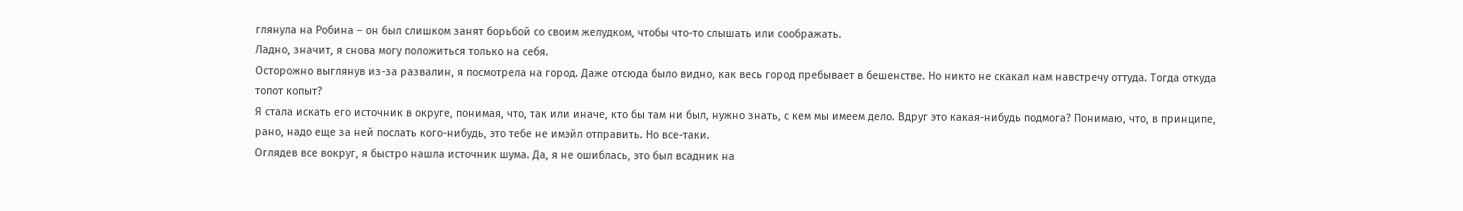глянула на Робина – он был слишком занят борьбой со своим желудком, чтобы что-то слышать или соображать.
Ладно, значит, я снова могу положиться только на себя.
Осторожно выглянув из-за развалин, я посмотрела на город. Даже отсюда было видно, как весь город пребывает в бешенстве. Но никто не скакал нам навстречу оттуда. Тогда откуда топот копыт?
Я стала искать его источник в округе, понимая, что, так или иначе, кто бы там ни был, нужно знать, с кем мы имеем дело. Вдруг это какая-нибудь подмога? Понимаю, что, в принципе, рано, надо еще за ней послать кого-нибудь, это тебе не имэйл отправить. Но все-таки.
Оглядев все вокруг, я быстро нашла источник шума. Да, я не ошиблась, это был всадник на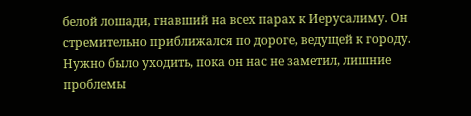белой лошади, гнавший на всех парах к Иерусалиму. Он стремительно приближался по дороге, ведущей к городу. Нужно было уходить, пока он нас не заметил, лишние проблемы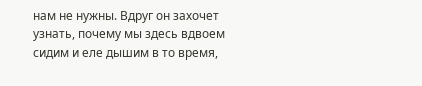нам не нужны. Вдруг он захочет узнать, почему мы здесь вдвоем сидим и еле дышим в то время,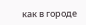как в городе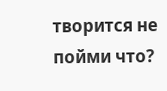творится не пойми что?